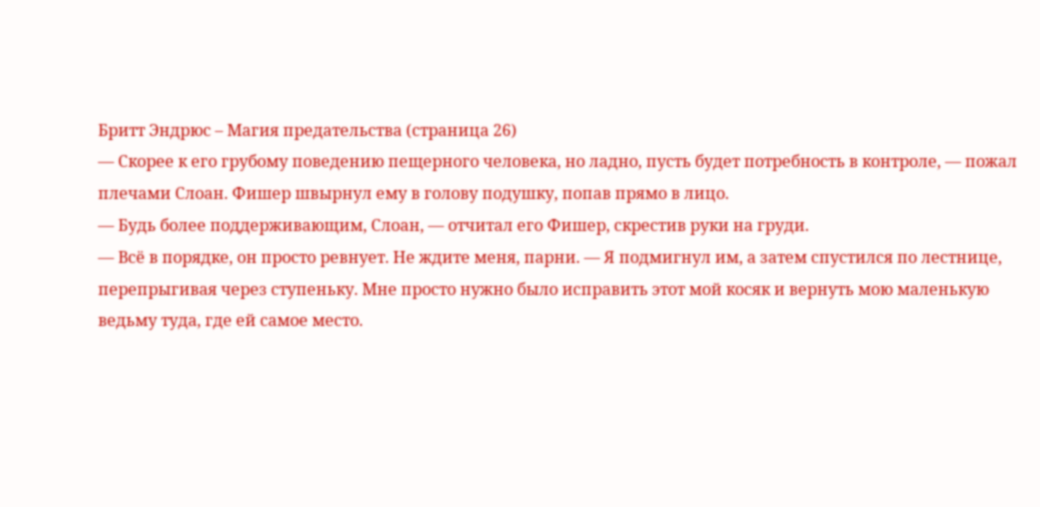Бритт Эндрюс – Магия предательства (страница 26)
— Скорее к его грубому поведению пещерного человека, но ладно, пусть будет потребность в контроле, — пожал плечами Слоан. Фишер швырнул ему в голову подушку, попав прямо в лицо.
— Будь более поддерживающим, Слоан, — отчитал его Фишер, скрестив руки на груди.
— Всё в порядке, он просто ревнует. Не ждите меня, парни. — Я подмигнул им, а затем спустился по лестнице, перепрыгивая через ступеньку. Мне просто нужно было исправить этот мой косяк и вернуть мою маленькую ведьму туда, где ей самое место.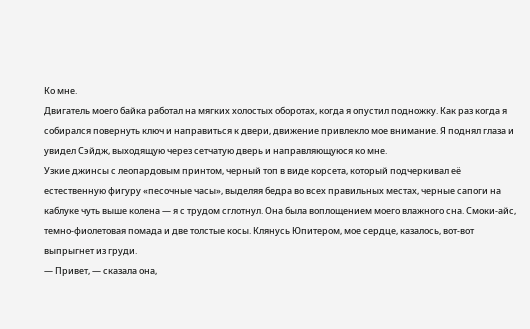Ко мне.
Двигатель моего байка работал на мягких холостых оборотах, когда я опустил подножку. Как раз когда я собирался повернуть ключ и направиться к двери, движение привлекло мое внимание. Я поднял глаза и увидел Сэйдж, выходящую через сетчатую дверь и направляющуюся ко мне.
Узкие джинсы с леопардовым принтом, черный топ в виде корсета, который подчеркивал её естественную фигуру «песочные часы», выделяя бедра во всех правильных местах, черные сапоги на каблуке чуть выше колена — я с трудом сглотнул. Она была воплощением моего влажного сна. Смоки-айс, темно-фиолетовая помада и две толстые косы. Клянусь Юпитером, мое сердце, казалось, вот-вот выпрыгнет из груди.
— Привет, — сказала она,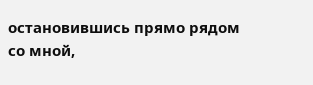остановившись прямо рядом со мной,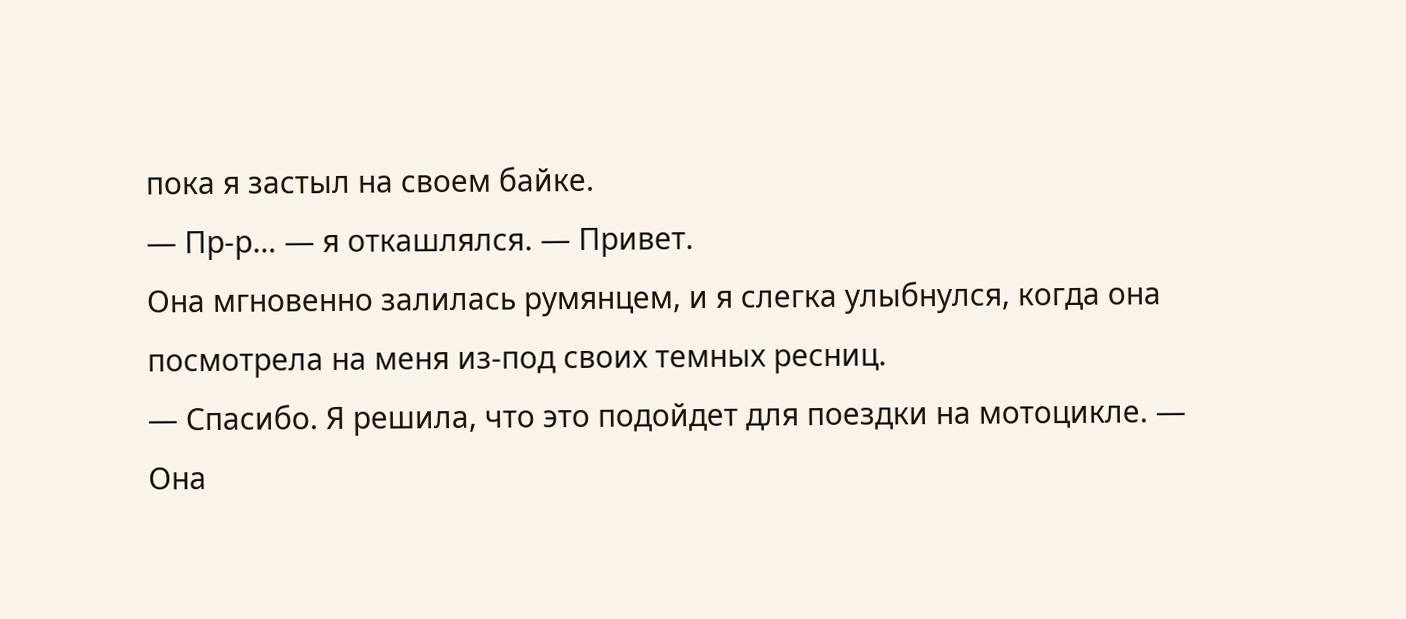пока я застыл на своем байке.
— Пр-р… — я откашлялся. — Привет.
Она мгновенно залилась румянцем, и я слегка улыбнулся, когда она посмотрела на меня из-под своих темных ресниц.
— Спасибо. Я решила, что это подойдет для поездки на мотоцикле. — Она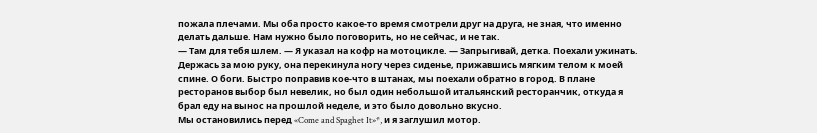пожала плечами. Мы оба просто какое-то время смотрели друг на друга, не зная, что именно делать дальше. Нам нужно было поговорить, но не сейчас, и не так.
— Там для тебя шлем. — Я указал на кофр на мотоцикле. — Запрыгивай, детка. Поехали ужинать.
Держась за мою руку, она перекинула ногу через сиденье, прижавшись мягким телом к моей спине. О боги. Быстро поправив кое-что в штанах, мы поехали обратно в город. В плане ресторанов выбор был невелик, но был один небольшой итальянский ресторанчик, откуда я брал еду на вынос на прошлой неделе, и это было довольно вкусно.
Мы остановились перед «Come and Spaghet It»*, и я заглушил мотор.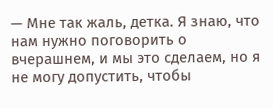— Мне так жаль, детка. Я знаю, что нам нужно поговорить о вчерашнем, и мы это сделаем, но я не могу допустить, чтобы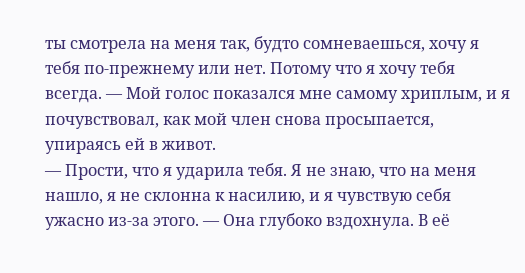ты смотрела на меня так, будто сомневаешься, хочу я тебя по-прежнему или нет. Потому что я хочу тебя всегда. — Мой голос показался мне самому хриплым, и я почувствовал, как мой член снова просыпается, упираясь ей в живот.
— Прости, что я ударила тебя. Я не знаю, что на меня нашло, я не склонна к насилию, и я чувствую себя ужасно из-за этого. — Она глубоко вздохнула. В её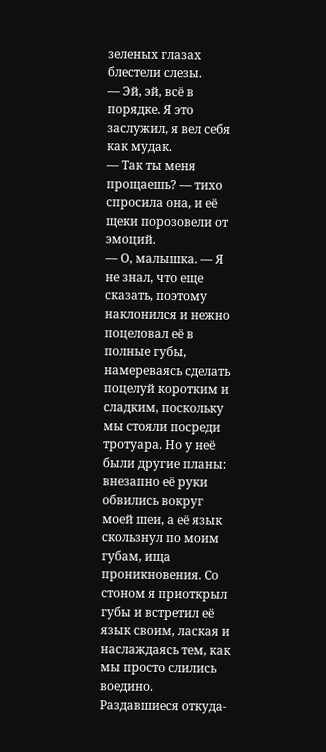зеленых глазах блестели слезы.
— Эй, эй, всё в порядке. Я это заслужил, я вел себя как мудак.
— Так ты меня прощаешь? — тихо спросила она, и её щеки порозовели от эмоций.
— О, малышка. — Я не знал, что еще сказать, поэтому наклонился и нежно поцеловал её в полные губы, намереваясь сделать поцелуй коротким и сладким, поскольку мы стояли посреди тротуара. Но у неё были другие планы: внезапно её руки обвились вокруг моей шеи, а её язык скользнул по моим губам, ища проникновения. Со стоном я приоткрыл губы и встретил её язык своим, лаская и наслаждаясь тем, как мы просто слились воедино.
Раздавшиеся откуда-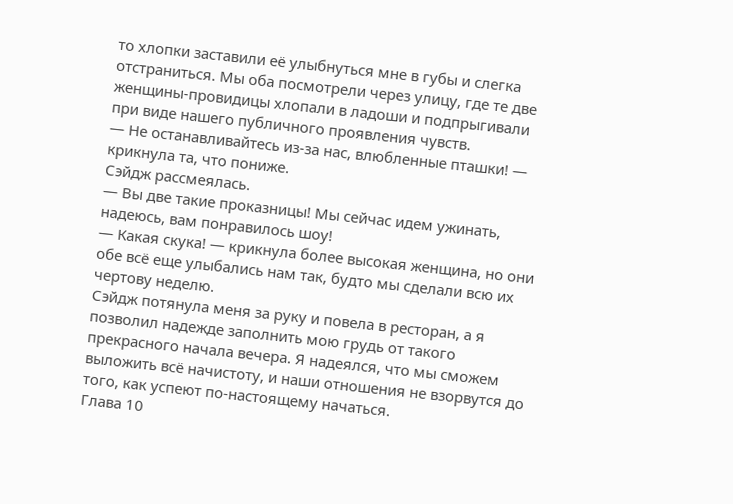то хлопки заставили её улыбнуться мне в губы и слегка отстраниться. Мы оба посмотрели через улицу, где те две женщины-провидицы хлопали в ладоши и подпрыгивали при виде нашего публичного проявления чувств.
— Не останавливайтесь из-за нас, влюбленные пташки! — крикнула та, что пониже.
Сэйдж рассмеялась.
— Вы две такие проказницы! Мы сейчас идем ужинать, надеюсь, вам понравилось шоу!
— Какая скука! — крикнула более высокая женщина, но они обе всё еще улыбались нам так, будто мы сделали всю их чертову неделю.
Сэйдж потянула меня за руку и повела в ресторан, а я позволил надежде заполнить мою грудь от такого прекрасного начала вечера. Я надеялся, что мы сможем выложить всё начистоту, и наши отношения не взорвутся до того, как успеют по-настоящему начаться.
Глава 10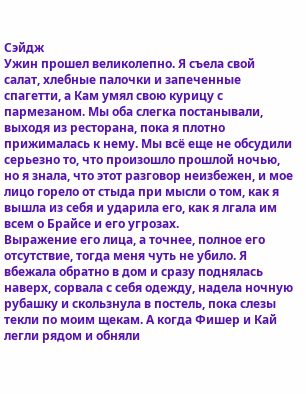Сэйдж
Ужин прошел великолепно. Я съела свой салат, хлебные палочки и запеченные спагетти, а Кам умял свою курицу с пармезаном. Мы оба слегка постанывали, выходя из ресторана, пока я плотно прижималась к нему. Мы всё еще не обсудили серьезно то, что произошло прошлой ночью, но я знала, что этот разговор неизбежен, и мое лицо горело от стыда при мысли о том, как я вышла из себя и ударила его, как я лгала им всем о Брайсе и его угрозах.
Выражение его лица, а точнее, полное его отсутствие, тогда меня чуть не убило. Я вбежала обратно в дом и сразу поднялась наверх, сорвала с себя одежду, надела ночную рубашку и скользнула в постель, пока слезы текли по моим щекам. А когда Фишер и Кай легли рядом и обняли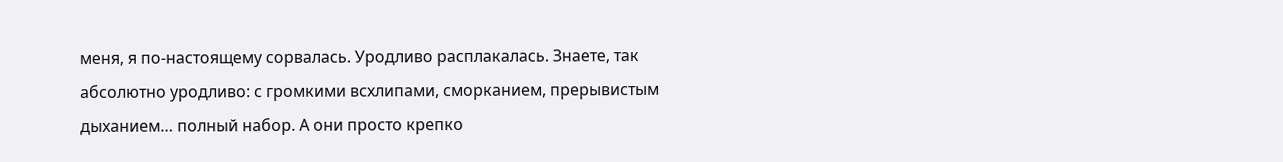меня, я по-настоящему сорвалась. Уродливо расплакалась. Знаете, так абсолютно уродливо: с громкими всхлипами, сморканием, прерывистым дыханием… полный набор. А они просто крепко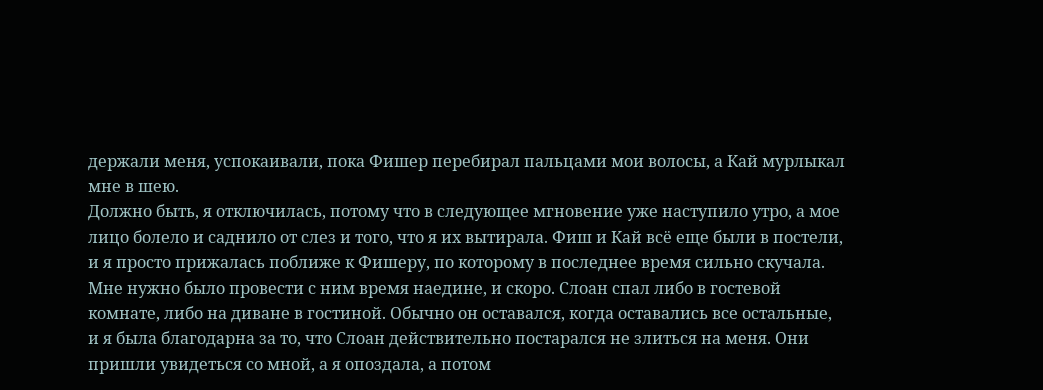держали меня, успокаивали, пока Фишер перебирал пальцами мои волосы, а Кай мурлыкал мне в шею.
Должно быть, я отключилась, потому что в следующее мгновение уже наступило утро, а мое лицо болело и саднило от слез и того, что я их вытирала. Фиш и Кай всё еще были в постели, и я просто прижалась поближе к Фишеру, по которому в последнее время сильно скучала. Мне нужно было провести с ним время наедине, и скоро. Слоан спал либо в гостевой комнате, либо на диване в гостиной. Обычно он оставался, когда оставались все остальные, и я была благодарна за то, что Слоан действительно постарался не злиться на меня. Они пришли увидеться со мной, а я опоздала, а потом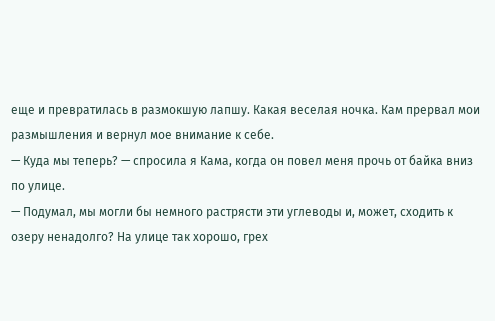еще и превратилась в размокшую лапшу. Какая веселая ночка. Кам прервал мои размышления и вернул мое внимание к себе.
— Куда мы теперь? — спросила я Кама, когда он повел меня прочь от байка вниз по улице.
— Подумал, мы могли бы немного растрясти эти углеводы и, может, сходить к озеру ненадолго? На улице так хорошо, грех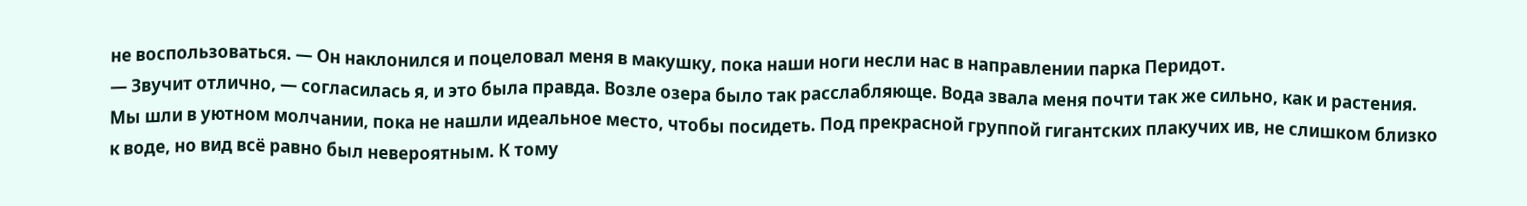не воспользоваться. — Он наклонился и поцеловал меня в макушку, пока наши ноги несли нас в направлении парка Перидот.
— Звучит отлично, — согласилась я, и это была правда. Возле озера было так расслабляюще. Вода звала меня почти так же сильно, как и растения.
Мы шли в уютном молчании, пока не нашли идеальное место, чтобы посидеть. Под прекрасной группой гигантских плакучих ив, не слишком близко к воде, но вид всё равно был невероятным. К тому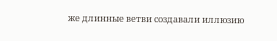же длинные ветви создавали иллюзию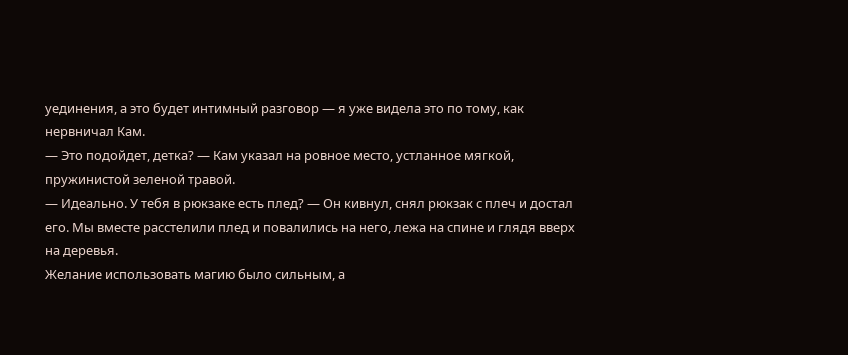уединения, а это будет интимный разговор — я уже видела это по тому, как нервничал Кам.
— Это подойдет, детка? — Кам указал на ровное место, устланное мягкой, пружинистой зеленой травой.
— Идеально. У тебя в рюкзаке есть плед? — Он кивнул, снял рюкзак с плеч и достал его. Мы вместе расстелили плед и повалились на него, лежа на спине и глядя вверх на деревья.
Желание использовать магию было сильным, а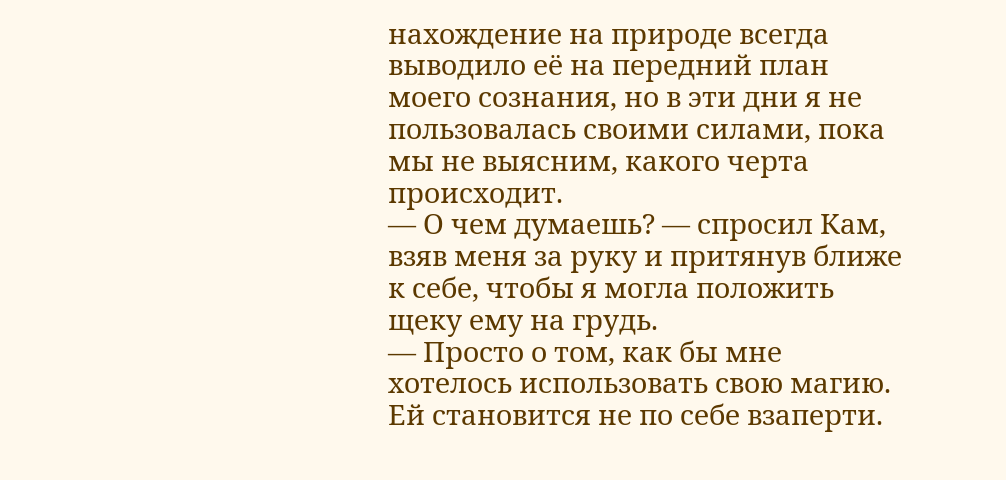нахождение на природе всегда выводило её на передний план моего сознания, но в эти дни я не пользовалась своими силами, пока мы не выясним, какого черта происходит.
— О чем думаешь? — спросил Кам, взяв меня за руку и притянув ближе к себе, чтобы я могла положить щеку ему на грудь.
— Просто о том, как бы мне хотелось использовать свою магию. Ей становится не по себе взаперти.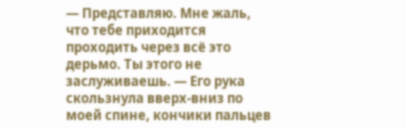— Представляю. Мне жаль, что тебе приходится проходить через всё это дерьмо. Ты этого не заслуживаешь. — Его рука скользнула вверх-вниз по моей спине, кончики пальцев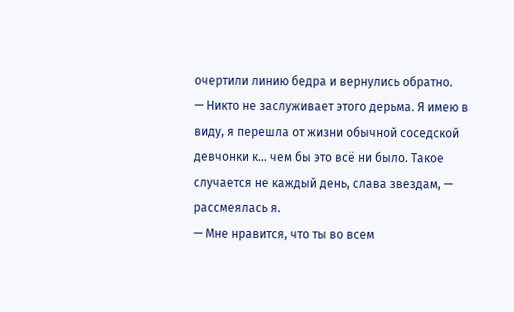очертили линию бедра и вернулись обратно.
— Никто не заслуживает этого дерьма. Я имею в виду, я перешла от жизни обычной соседской девчонки к… чем бы это всё ни было. Такое случается не каждый день, слава звездам, — рассмеялась я.
— Мне нравится, что ты во всем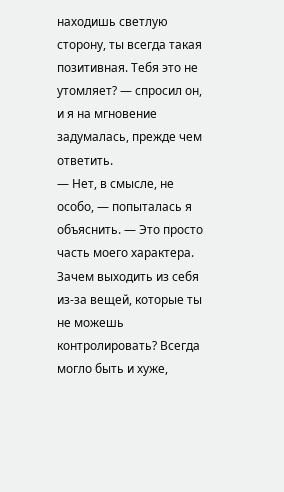находишь светлую сторону, ты всегда такая позитивная. Тебя это не утомляет? — спросил он, и я на мгновение задумалась, прежде чем ответить.
— Нет, в смысле, не особо, — попыталась я объяснить. — Это просто часть моего характера. Зачем выходить из себя из-за вещей, которые ты не можешь контролировать? Всегда могло быть и хуже,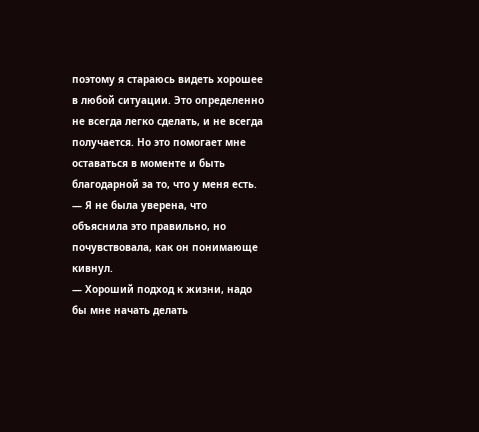поэтому я стараюсь видеть хорошее в любой ситуации. Это определенно не всегда легко сделать, и не всегда получается. Но это помогает мне оставаться в моменте и быть благодарной за то, что у меня есть. — Я не была уверена, что объяснила это правильно, но почувствовала, как он понимающе кивнул.
— Хороший подход к жизни, надо бы мне начать делать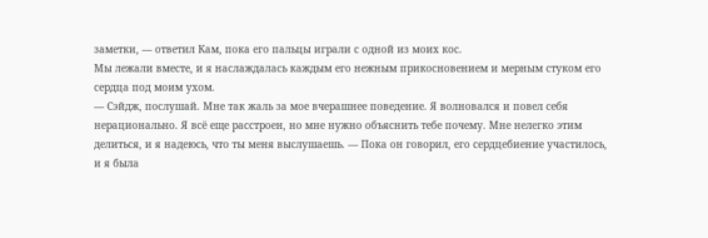заметки, — ответил Кам, пока его пальцы играли с одной из моих кос.
Мы лежали вместе, и я наслаждалась каждым его нежным прикосновением и мерным стуком его сердца под моим ухом.
— Сэйдж, послушай. Мне так жаль за мое вчерашнее поведение. Я волновался и повел себя нерационально. Я всё еще расстроен, но мне нужно объяснить тебе почему. Мне нелегко этим делиться, и я надеюсь, что ты меня выслушаешь. — Пока он говорил, его сердцебиение участилось, и я была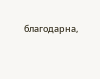благодарна,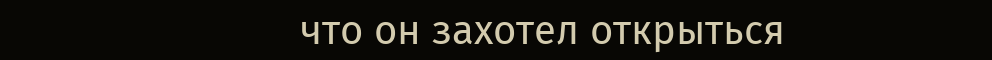что он захотел открыться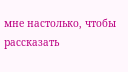мне настолько, чтобы рассказать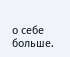о себе больше.